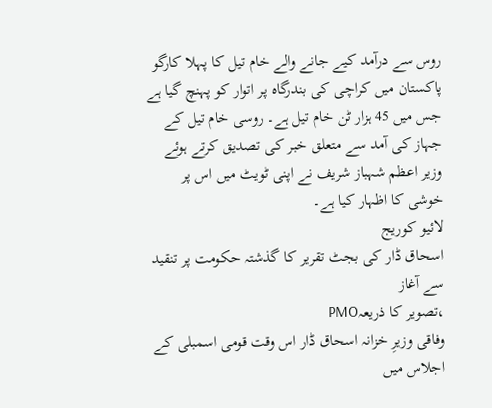روس سے درآمد کیے جانے والے خام تیل کا پہلا کارگو پاکستان میں کراچی کی بندرگاہ پر اتوار کو پہنچ گیا ہے جس میں 45 ہزار ٹن خام تیل ہے۔ روسی خام تیل کے جہاز کی آمد سے متعلق خبر کی تصدیق کرتے ہوئے وزیر اعظم شہباز شریف نے اپنی ٹویٹ میں اس پر خوشی کا اظہار کیا ہے۔
لائیو کوریج
اسحاق ڈار کی بجٹ تقریر کا گذشتہ حکومت پر تنقید سے آغاز
،تصویر کا ذریعہPMO
وفاقی وزیرِ خزانہ اسحاق ڈار اس وقت قومی اسمبلی کے اجلاس میں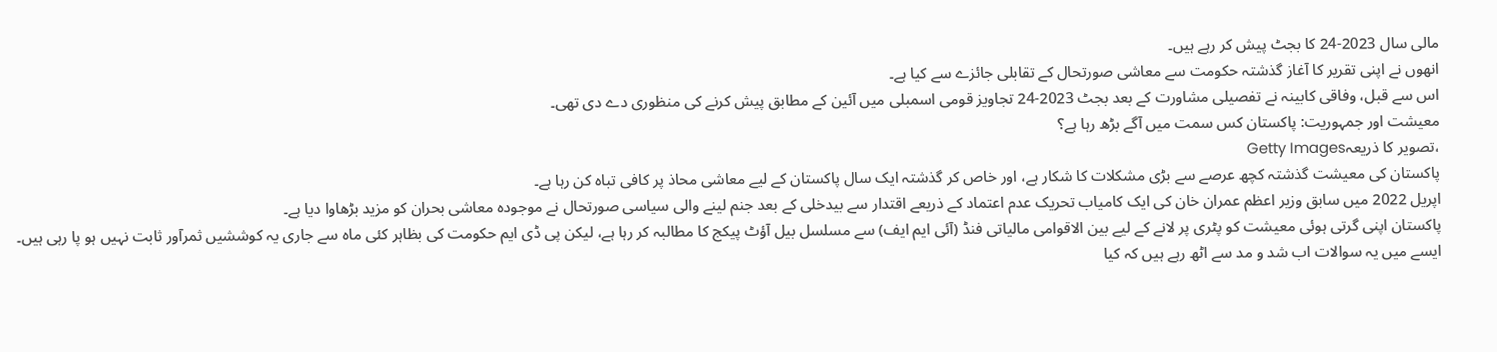مالی سال 2023-24 کا بجٹ پیش کر رہے ہیں۔
انھوں نے اپنی تقریر کا آغاز گذشتہ حکومت سے معاشی صورتحال کے تقابلی جائزے سے کیا ہے۔
اس سے قبل، وفاقی کابینہ نے تفصیلی مشاورت کے بعد بجٹ 2023-24 تجاویز قومی اسمبلی میں آئین کے مطابق پیش کرنے کی منظوری دے دی تھی۔
معیشت اور جمہوریت: پاکستان کس سمت میں آگے بڑھ رہا ہے؟
،تصویر کا ذریعہGetty Images
پاکستان کی معیشت گذشتہ کچھ عرصے سے بڑی مشکلات کا شکار ہے، اور خاص کر گذشتہ ایک سال پاکستان کے لیے معاشی محاذ پر کافی تباہ کن رہا ہے۔
اپریل 2022 میں سابق وزیر اعظم عمران خان کی ایک کامیاب تحریک عدم اعتماد کے ذریعے اقتدار سے بیدخلی کے بعد جنم لینے والی سیاسی صورتحال نے موجودہ معاشی بحران کو مزید بڑھاوا دیا ہے۔
پاکستان اپنی گرتی ہوئی معیشت کو پٹری پر لانے کے لیے بین الاقوامی مالیاتی فنڈ (آئی ایم ایف) سے مسلسل بیل آؤٹ پیکج کا مطالبہ کر رہا ہے، لیکن پی ڈی ایم حکومت کی بظاہر کئی ماہ سے جاری یہ کوششیں ثمرآور ثابت نہیں ہو پا رہی ہیں۔
ایسے میں یہ سوالات اب شد و مد سے اٹھ رہے ہیں کہ کیا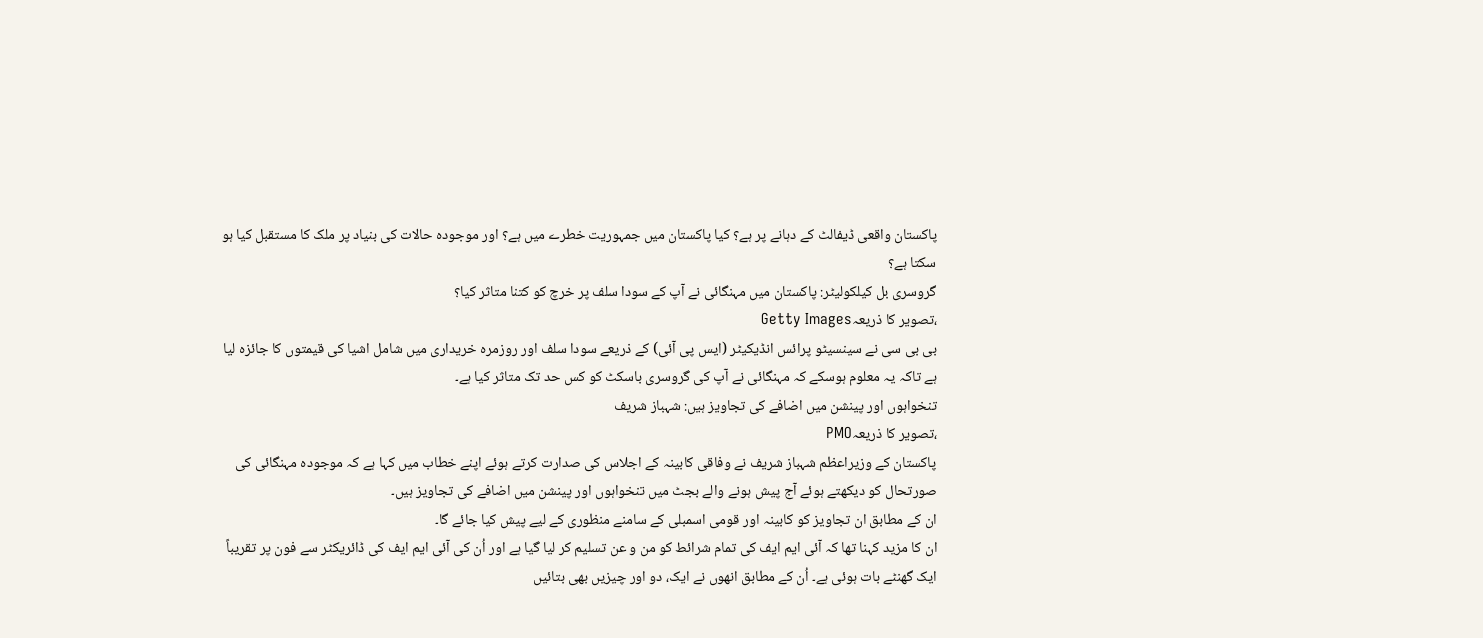پاکستان واقعی ڈیفالٹ کے دہانے پر ہے؟ کیا پاکستان میں جمہوریت خطرے میں ہے؟ اور موجودہ حالات کی بنیاد پر ملک کا مستقبل کیا ہو سکتا ہے؟
گروسری بل کیلکولیٹر: پاکستان میں مہنگائی نے آپ کے سودا سلف پر خرچ کو کتنا متاثر کیا؟
،تصویر کا ذریعہGetty Images
بی بی سی نے سینسیٹو پرائس انڈیکیٹر (ایس پی آئی) کے ذریعے سودا سلف اور روزمرہ خریداری میں شامل اشیا کی قیمتوں کا جائزہ لیا ہے تاکہ یہ معلوم ہوسکے کہ مہنگائی نے آپ کی گروسری باسکٹ کو کس حد تک متاثر کیا ہے۔
تنخواہوں اور پینشن میں اضافے کی تجاویز ہیں: شہباز شریف
،تصویر کا ذریعہPMO
پاکستان کے وزیراعظم شہباز شریف نے وفاقی کابینہ کے اجلاس کی صدارت کرتے ہوئے اپنے خطاب میں کہا ہے کہ موجودہ مہنگائی کی صورتحال کو دیکھتے ہوئے آج پیش ہونے والے بجٹ میں تنخواہوں اور پینشن میں اضافے کی تجاویز ہیں۔
ان کے مطابق ان تجاویز کو کابینہ اور قومی اسمبلی کے سامنے منظوری کے لیے پیش کیا جائے گا۔
ان کا مزید کہنا تھا کہ آئی ایم ایف کی تمام شرائط کو من و عن تسلیم کر لیا گیا ہے اور اُن کی آئی ایم ایف کی ڈائریکٹر سے فون پر تقریباً ایک گھنٹے بات ہوئی ہے۔ اُن کے مطابق انھوں نے ایک، دو اور چیزیں بھی بتائیں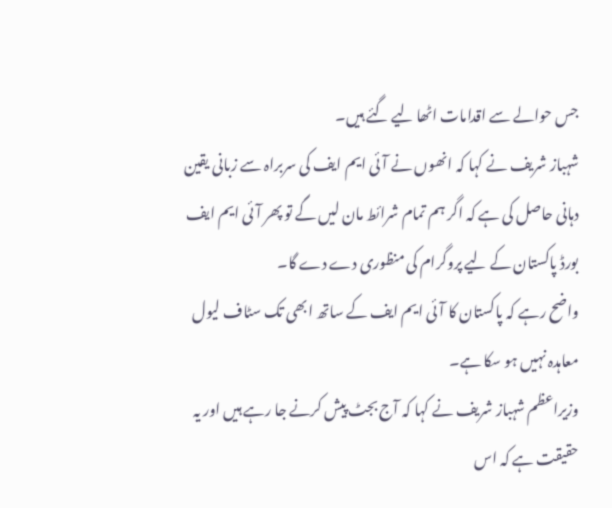جس حوالے سے اقدامات اٹھا لیے گئے ہیں۔
شہباز شریف نے کہا کہ انھوں نے آئی ایم ایف کی سربراہ سے زبانی یقین دہانی حاصل کی ہے کہ اگر ہم تمام شرائط مان لیں گے تو پھر آئی ایم ایف بورڈ پاکستان کے لیے پروگرام کی منظوری دے دے گا۔
واضح رہے کہ پاکستان کا آئی ایم ایف کے ساتھ ابھی تک سٹاف لیول معاہدہ نہیں ہو سکا ہے۔
وزیراعظم شہباز شریف نے کہا کہ آج بجٹ پیش کرنے جا رہے ہیں اور یہ حقیقت ہے کہ اس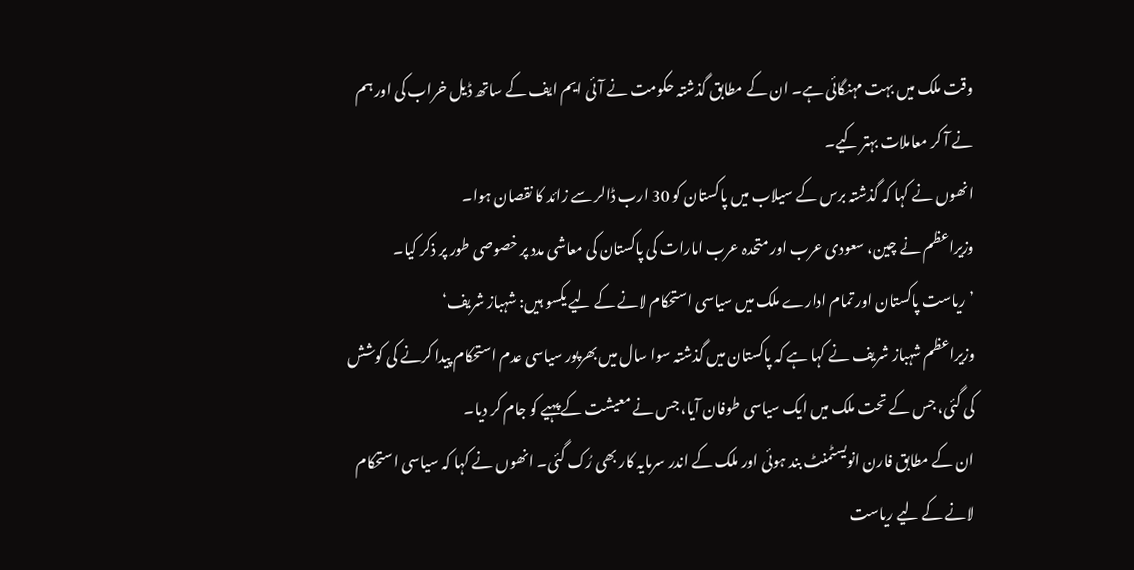وقت ملک میں بہت مہنگائی ہے۔ ان کے مطابق گذشتہ حکومت نے آئی ایم ایف کے ساتھ ڈیل خراب کی اور ہم نے آ کر معاملات بہتر کیے۔
انھوں نے کہا کہ گذشتہ برس کے سیلاب میں پاکستان کو 30 ارب ڈالر سے زائد کا نقصان ہوا۔
وزیراعظم نے چین، سعودی عرب اور متحدہ عرب امارات کی پاکستان کی معاشی مدد پر خصوصی طور پر ذکر کیا۔
’ریاست پاکستان اور تمام ادارے ملک میں سیاسی استحکام لانے کے لیے یکسو ہیں: شہباز شریف‘
وزیراعظم شہباز شریف نے کہا ہے کہ پاکستان میں گذشتہ سوا سال میں بھرپور سیاسی عدم استحکام پیدا کرنے کی کوشش کی گئی، جس کے تحت ملک میں ایک سیاسی طوفان آیا، جس نے معیشت کے پہیے کو جام کر دیا۔
ان کے مطابق فارن انویسٹمنٹ بند ہوئی اور ملک کے اندر سرمایہ کار بھی رُک گئی۔ انھوں نے کہا کہ سیاسی استحکام لانے کے لیے ریاست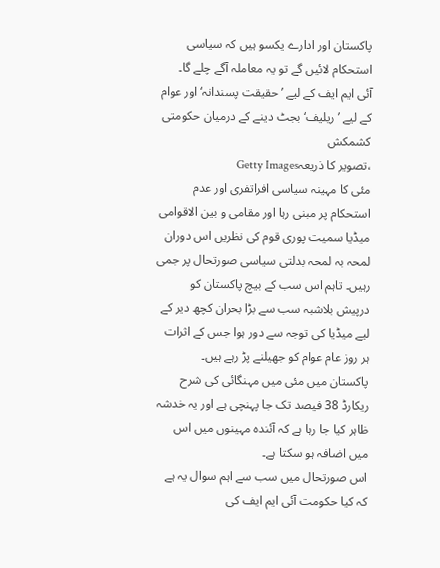پاکستان اور ادارے یکسو ہیں کہ سیاسی استحکام لائیں گے تو یہ معاملہ آگے چلے گا۔
آئی ایم ایف کے لیے ’حقیقت پسندانہ‘ اور عوام کے لیے ’ریلیف‘ بجٹ دینے کے درمیان حکومتی کشمکش
،تصویر کا ذریعہGetty Images
مئی کا مہینہ سیاسی افراتفری اور عدم استحکام پر مبنی رہا اور مقامی و بین الاقوامی میڈیا سمیت پوری قوم کی نظریں اس دوران لمحہ بہ لمحہ بدلتی سیاسی صورتحال پر جمی رہیں۔ تاہم اس سب کے بیچ پاکستان کو درپیش بلاشبہ سب سے بڑا بحران کچھ دیر کے لیے میڈیا کی توجہ سے دور ہوا جس کے اثرات ہر روز عام عوام کو جھیلنے پڑ رہے ہیں۔
پاکستان میں مئی میں مہنگائی کی شرح ریکارڈ 38 فیصد تک جا پہنچی ہے اور یہ خدشہ ظاہر کیا جا رہا ہے کہ آئندہ مہینوں میں اس میں اضافہ ہو سکتا ہے۔
اس صورتحال میں سب سے اہم سوال یہ ہے کہ کیا حکومت آئی ایم ایف کی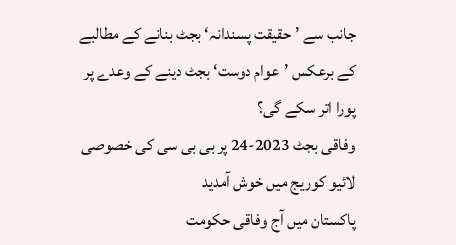جانب سے ’حقیقت پسندانہ‘ بجٹ بنانے کے مطالبے کے برعکس ’عوام دوست‘ بجٹ دینے کے وعدے پر پورا اتر سکے گی؟
وفاقی بجٹ 2023-24 پر بی بی سی کی خصوصی لائیو کوریج میں خوش آمدید
پاکستان میں آج وفاقی حکومت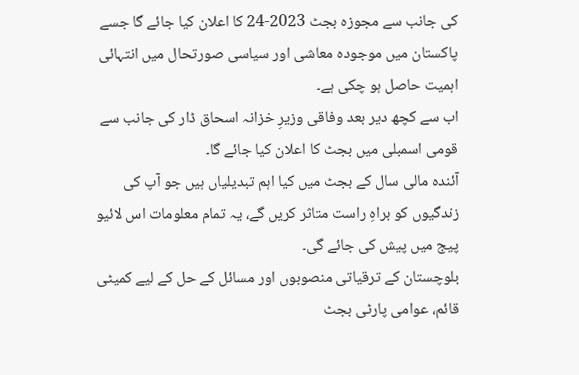کی جانب سے مجوزہ بجٹ 2023-24 کا اعلان کیا جائے گا جسے پاکستان میں موجودہ معاشی اور سیاسی صورتحال میں انتہائی اہمیت حاصل ہو چکی ہے۔
اب سے کچھ دیر بعد وفاقی وزیرِ خزانہ اسحاق ڈار کی جانب سے قومی اسمبلی میں بجٹ کا اعلان کیا جائے گا۔
آئندہ مالی سال کے بجٹ میں کیا اہم تبدیلیاں ہیں جو آپ کی زندگیوں کو براہِ راست متاثر کریں گے، یہ تمام معلومات اس لائیو پیج میں پیش کی جائے گی۔
بلوچستان کے ترقیاتی منصوبوں اور مسائل کے حل کے لیے کمیٹی قائم، عوامی پارٹی بجٹ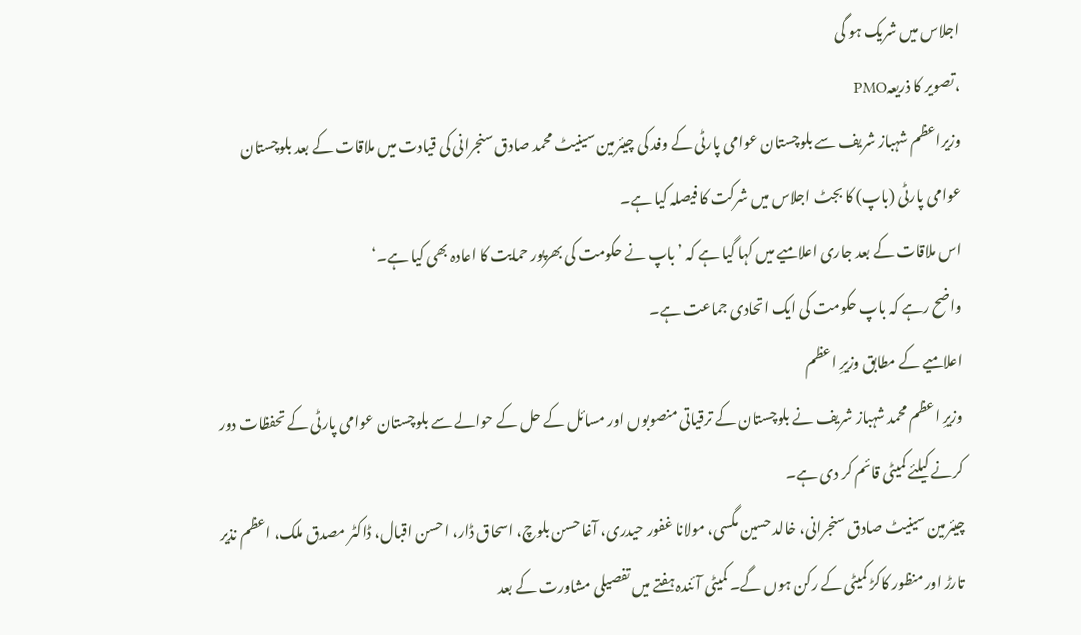اجلاس میں شریک ہو گی
،تصویر کا ذریعہPMO
وزیراعظم شہباز شریف سے بلوچستان عوامی پارٹی کے وفد کی چیئرمین سینیٹ محمد صادق سنجرانی کی قیادت میں ملاقات کے بعد بلوچستان عوامی پارٹی (باپ) کا بجٹ اجلاس میں شرکت کا فیصلہ کیا ہے۔
اس ملاقات کے بعد جاری اعلامیے میں کہا گیا ہے کہ ’باپ نے حکومت کی بھرپور حمایت کا اعادہ بھی کیا ہے۔‘
واضح رہے کہ باپ حکومت کی ایک اتحادی جماعت ہے۔
اعلامیے کے مطابق وزیرِ اعظم
وزیرِ اعظم محمد شہباز شریف نے بلوچستان کے ترقیاتی منصوبوں اور مسائل کے حل کے حوالے سے بلوچستان عوامی پارٹی کے تحفظات دور کرنے کیلئے کمیٹی قائم کر دی ہے۔
چیئرمین سینیٹ صادق سنجرانی، خالد حسین مگسی، مولانا غفور حیدری، آغا حسن بلوچ، اسحاق ڈار، احسن اقبال، ڈاکٹر مصدق ملک، اعظم نذیر تارڑ اور منظور کاکڑ کمیٹی کے رکن ہوں گے۔ کمیٹی آئندہ ہفتے میں تفصیلی مشاورت کے بعد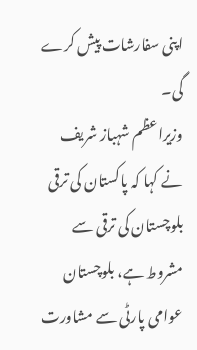اپنی سفارشات پیش کرے گی۔
وزیراعظم شہباز شریف نے کہا کہ پاکستان کی ترقی بلوچستان کی ترقی سے مشروط ہے، بلوچستان عوامی پارٹی سے مشاورت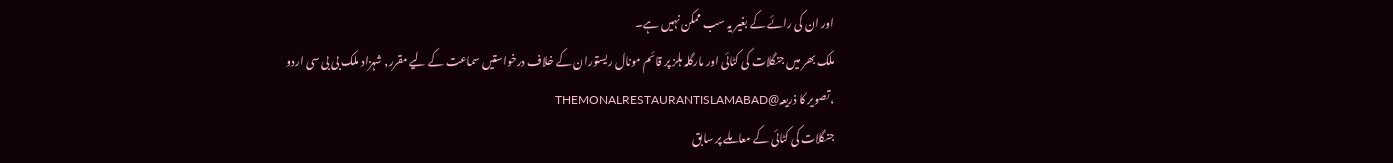اور ان کی رائے کے بغیر یہ سب ممکن نہیں ہے۔
ملک بھر میں جنگلات کی کٹائی اور مارگلہ ہلز پر قائم مونال ریستوران کے خلاف درخواستیں سماعت کے لیے مقرر, شہزاد ملک بی بی سی اردو
،تصویر کا ذریعہ@THEMONALRESTAURANTISLAMABAD
جنگلات کی کٹائی کے معاملے پر سابق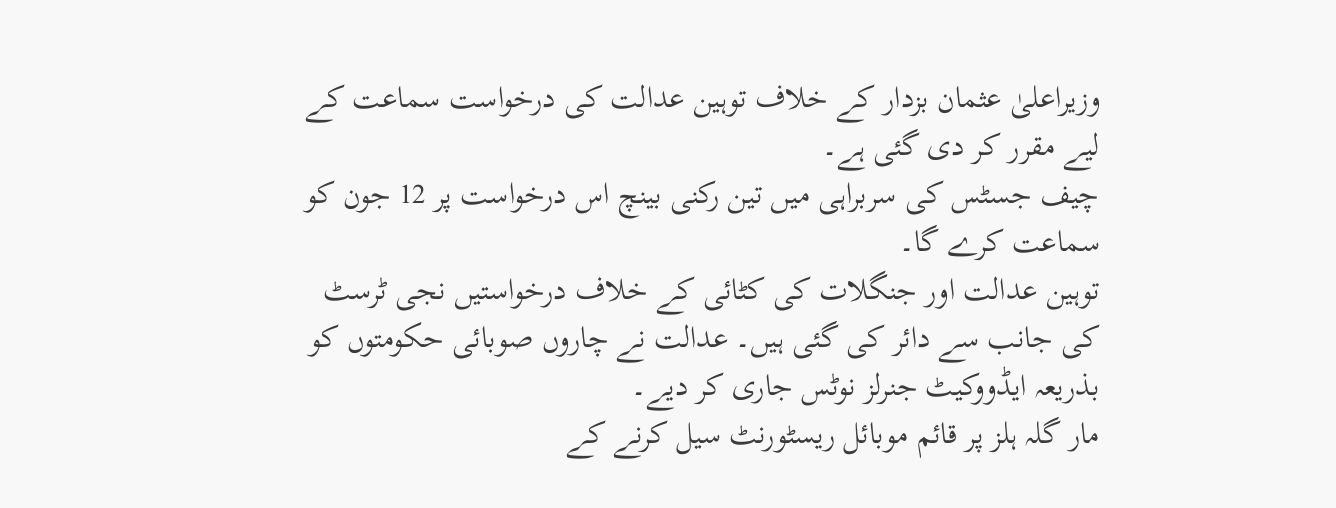وزیراعلیٰ عثمان بزدار کے خلاف توہین عدالت کی درخواست سماعت کے لیے مقرر کر دی گئی ہے۔
چیف جسٹس کی سربراہی میں تین رکنی بینچ اس درخواست پر 12 جون کو سماعت کرے گا۔
توہین عدالت اور جنگلات کی کٹائی کے خلاف درخواستیں نجی ٹرسٹ کی جانب سے دائر کی گئی ہیں۔ عدالت نے چاروں صوبائی حکومتوں کو بذریعہ ایڈووکیٹ جنرلز نوٹس جاری کر دیے۔
مار گلہ ہلز پر قائم موبائل ریسٹورنٹ سیل کرنے کے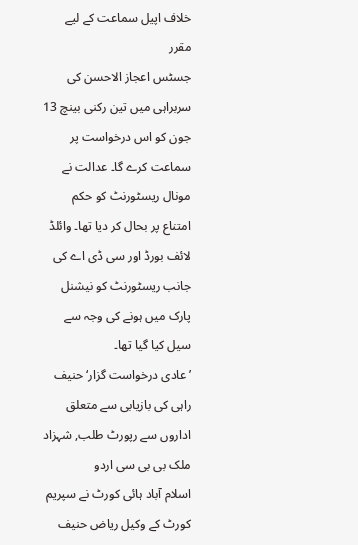خلاف اپیل سماعت کے لیے مقرر
جسٹس اعجاز الاحسن کی سربراہی میں تین رکنی بینچ 13 جون کو اس درخواست پر سماعت کرے گا۔ عدالت نے مونال ریسٹورنٹ کو حکم امتناع پر بحال کر دیا تھا۔ وائلڈ لائف بورڈ اور سی ڈی اے کی جانب ریسٹورنٹ کو نیشنل پارک میں ہونے کی وجہ سے سیل کیا گیا تھا۔
’عادی درخواست گزار‘ حنیف راہی کی بازیابی سے متعلق اداروں سے رپورٹ طلب, شہزاد ملک بی بی سی اردو
اسلام آباد ہائی کورٹ نے سپریم کورٹ کے وکیل ریاض حنیف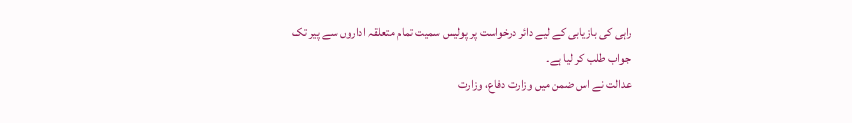راہی کی بازیابی کے لیے دائر درخواست پر پولیس سمیت تمام متعلقہ اداروں سے پیر تک جواب طلب کر لیا ہے۔
عدالت نے اس ضمن میں وزارت دفاع، وزارت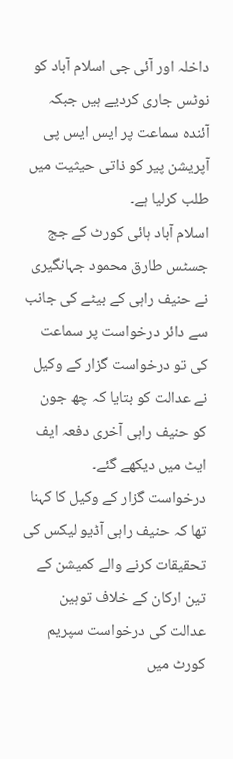داخلہ اور آئی جی اسلام آباد کو نوٹس جاری کردیے ہیں جبکہ آئندہ سماعت پر ایس ایس پی آپریشن پیر کو ذاتی حیثیت میں طلب کرلیا ہے۔
اسلام آباد ہائی کورٹ کے جج جسٹس طارق محمود جہانگیری نے حنیف راہی کے بیٹے کی جانب سے دائر درخواست پر سماعت کی تو درخواست گزار کے وکیل نے عدالت کو بتایا کہ چھ جون کو حنیف راہی آخری دفعہ ایف ایٹ میں دیکھے گئے۔
درخواست گزار کے وکیل کا کہنا تھا کہ حنیف راہی آڈیو لیکس کی تحقیقات کرنے والے کمیشن کے تین ارکان کے خلاف توہین عدالت کی درخواست سپریم کورٹ میں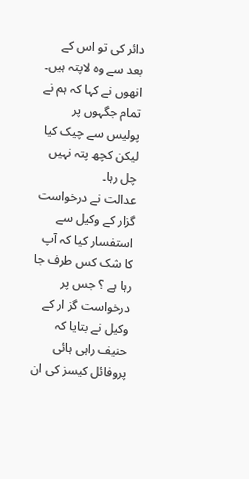دائر کی تو اس کے بعد سے وہ لاپتہ ہیں۔
انھوں نے کہا کہ ہم نے تمام جگہوں پر پولیس سے چیک کیا لیکن کچھ پتہ نہیں چل رہا۔
عدالت نے درخواست گزار کے وکیل سے استفسار کیا کہ آپ کا شک کس طرف جا رہا ہے ؟ جس پر درخواست گز ار کے وکیل نے بتایا کہ حنیف راہی ہائی پروفائل کیسز کی ان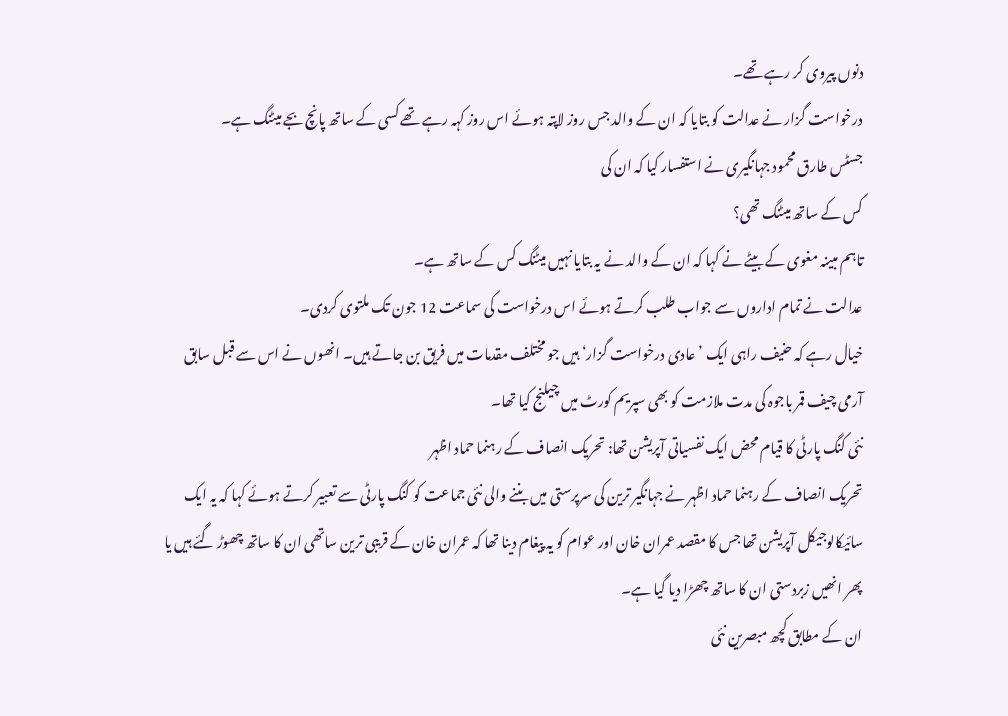دنوں پیروی کر رہے تھے۔
درخواست گزار نے عدالت کو بتایا کہ ان کے والد جس روز لاپتہ ہوئے اس روز کہہ رہے تھے کسی کے ساتھ پانچ بجے میٹنگ ہے۔
جسٹس طارق محمود جہانگیری نے استفسار کیا کہ ان کی
کس کے ساتھ میٹنگ تھی؟
تاہم مبینہ مغوی کے بیٹے نے کہا کہ ان کے والد نے یہ بتایا نہیں میٹنگ کس کے ساتھ ہے۔
عدالت نے تمام اداروں سے جواب طلب کرتے ہوئے اس درخواست کی سماعت 12 جون تک ملتوی کردی۔
خیال رہے کہ حنیف راہی ایک ’عادی درخواست گزار‘ ہیں جو مختلف مقدمات میں فریق بن جاتے ہیں۔ انھوں نے اس سے قبل سابق آرمی چیف قمر باجوہ کی مدت ملازمت کو بھی سپریم کورٹ میں چیلنج کیا تھا۔
نئی کنگ پارٹی کا قیام محض ایک نفسیاتی آپریشن تھا: تحریک انصاف کے رہنما حماد اظہر
تحریک انصاف کے رہنما حماد اظہر نے جہانگیر ترین کی سرپرستی میں بننے والی نئی جماعت کو کنگ پارٹی سے تعبیر کرتے ہوئے کہا کہ یہ ایک سائیکالوجیکل آپریشن تھا جس کا مقصد عمران خان اور عوام کو یہ پیغام دینا تھا کہ عمران خان کے قریبی ترین ساتھی ان کا ساتھ چھوڑ گئے ہیں یا پھر انھیں زبردستی ان کا ساتھ چھڑا دیا گیا ہے۔
ان کے مطابق کچھ مبصرین نئی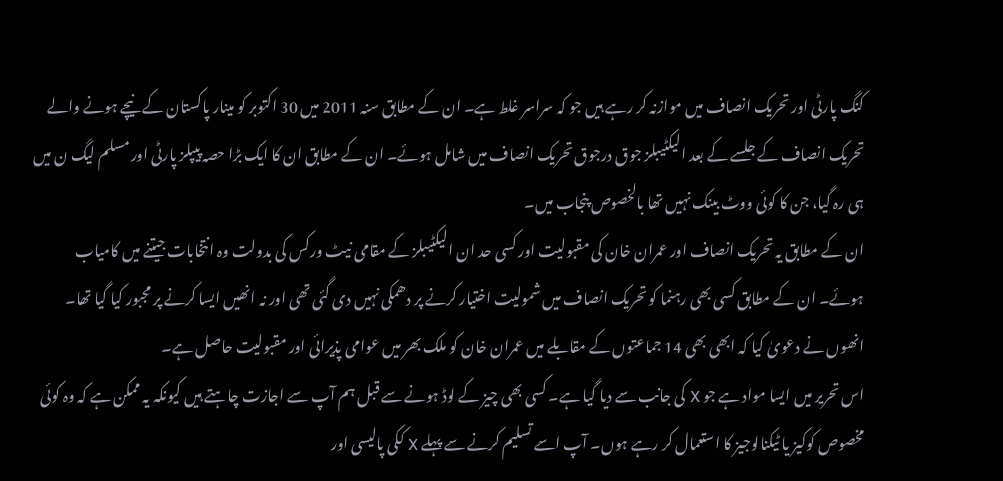کنگ پارٹی اور تحریک انصاف میں موازنہ کر رہے ہیں جو کہ سراسر غلط ہے۔ ان کے مطابق سنہ 2011 میں 30 اکتوبر کو مینار پاکستان کے نیچے ہونے والے تحریک انصاف کے جلسے کے بعد الیکٹیبلز جوق درجوق تحریک انصاف میں شامل ہوئے۔ ان کے مطابق ان کا ایک بڑا حصہ پیپلز پارٹی اور مسلم لیگ ن میں ہی رہ گیا، جن کا کوئی ووٹ بینک نہیں تھا بالخصوص پنجاب میں۔
ان کے مطابق یہ تحریک انصاف اور عمران خان کی مقبولیت اور کسی حد ان الیکٹیبلز کے مقامی نیٹ ورکس کی بدولت وہ انتخابات جیتنے میں کامیاب ہوئے۔ ان کے مطابق کسی بھی رہنما کو تحریک انصاف میں شمولیت اختیار کرنے پر دھمکی نہیں دی گئی تھی اور نہ انھیں ایسا کرنے پر مجبور کیا گیا تھا۔
انھوں نے دعویٰ کیا کہ ابھی بھی 14 جماعتوں کے مقابلے میں عمران خان کو ملک بھر میں عوامی پذیرائی اور مقبولیت حاصل ہے۔
اس تحریر میں ایسا مواد ہے جو X کی جانب سے دیا گیا ہے۔ کسی بھی چیز کے لوڈ ہونے سے قبل ہم آپ سے اجازت چاہتے ہیں کیونکہ یہ ممکن ہے کہ وہ کوئی مخصوص کوکیز یا ٹیکنالوجیز کا استعمال کر رہے ہوں۔ آپ اسے تسلیم کرنے سے پہلے X ککی پالیسی اور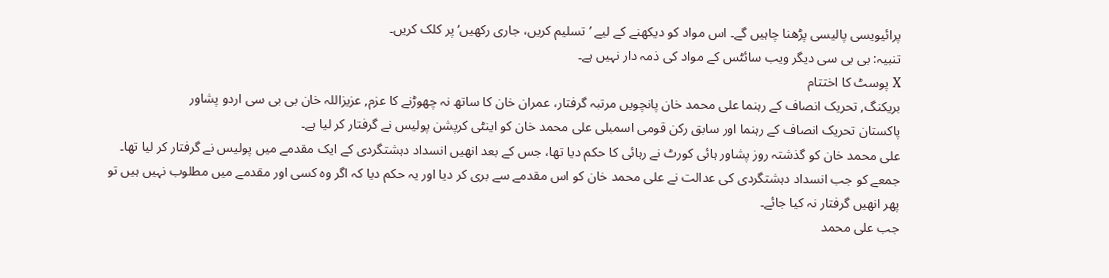پرائیویسی پالیسی پڑھنا چاہیں گے۔ اس مواد کو دیکھنے کے لیے ’تسلیم کریں، جاری رکھیں‘ پر کلک کریں۔
تنبیہ: بی بی سی دیگر ویب سائٹس کے مواد کی ذمہ دار نہیں ہے۔
X پوسٹ کا اختتام
بریکنگ, تحریک انصاف کے رہنما علی محمد خان پانچویں مرتبہ گرفتار، عمران خان کا ساتھ نہ چھوڑنے کا عزم, عزیزاللہ خان بی بی سی اردو پشاور
پاکستان تحریک انصاف کے رہنما اور سابق رکن قومی اسمبلی علی محمد خان کو اینٹی کرپشن پولیس نے گرفتار کر لیا ہے۔
علی محمد خان کو گذشتہ روز پشاور ہائی کورٹ نے رہائی کا حکم دیا تھا، جس کے بعد انھیں انسداد دہشتگردی کے ایک مقدمے میں پولیس نے گرفتار کر لیا تھا۔ جمعے کو جب انسداد دہشتگردی کی عدالت نے علی محمد خان کو اس مقدمے سے بری کر دیا اور یہ حکم دیا کہ اگر وہ کسی اور مقدمے میں مطلوب نہیں ہیں تو پھر انھیں گرفتار نہ کیا جائے۔
جب علی محمد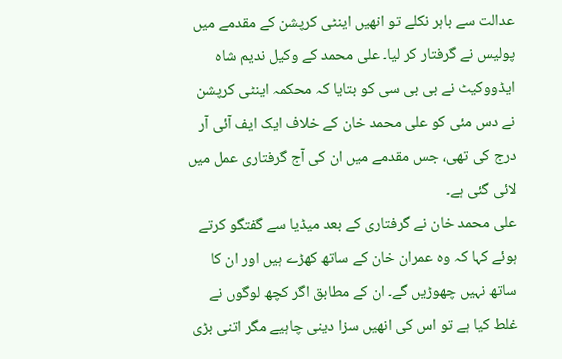عدالت سے باہر نکلے تو انھیں اینٹی کرپشن کے مقدمے میں پولیس نے گرفتار کر لیا۔ علی محمد کے وکیل ندیم شاہ ایڈووکیٹ نے بی بی سی کو بتایا کہ محکمہ اینٹی کرپشن نے دس مئی کو علی محمد خان کے خلاف ایک ایف آئی آر درج کی تھی، جس مقدمے میں ان کی آج گرفتاری عمل میں لائی گئی ہے۔
علی محمد خان نے گرفتاری کے بعد میڈیا سے گفتگو کرتے ہوئے کہا کہ وہ عمران خان کے ساتھ کھڑے ہیں اور ان کا ساتھ نہیں چھوڑیں گے۔ ان کے مطابق اگر کچھ لوگوں نے غلط کیا ہے تو اس کی انھیں سزا دینی چاہیے مگر اتنی بڑی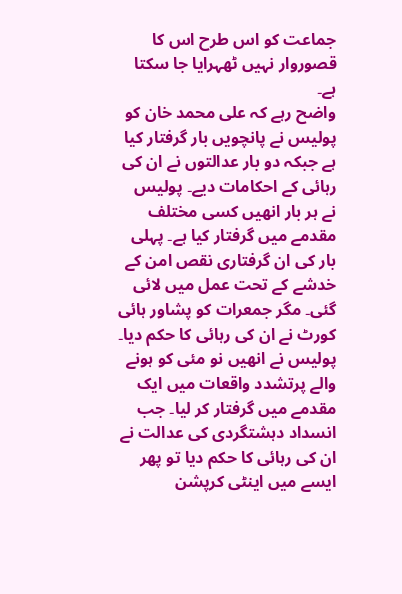جماعت کو اس طرح اس کا قصوروار نہیں ٹھہرایا جا سکتا ہے۔
واضح رہے کہ علی محمد خان کو پولیس نے پانچویں بار گرفتار کیا ہے جبکہ دو بار عدالتوں نے ان کی رہائی کے احکامات دیے۔ پولیس نے ہر بار انھیں کسی مختلف مقدمے میں گرفتار کیا ہے۔ پہلی بار کی ان گرفتاری نقص امن کے خدشے کے تحت عمل میں لائی گئی۔ مگر جمعرات کو پشاور ہائی کورٹ نے ان کی رہائی کا حکم دیا۔
پولیس نے انھیں نو مئی کو ہونے والے پرتشدد واقعات میں ایک مقدمے میں گرفتار کر لیا۔ جب انسداد دہشتگردی کی عدالت نے ان کی رہائی کا حکم دیا تو پھر ایسے میں اینٹی کرپشن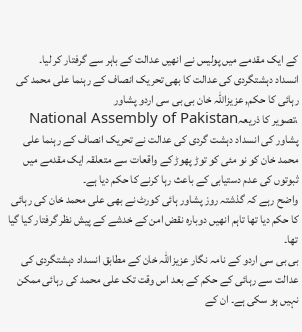کے ایک مقدمے میں پولیس نے انھیں عدالت کے باہر سے گرفتار کر لیا۔
انسداد دہشتگردی کی عدالت کا بھی تحریک انصاف کے رہنما علی محمد کی رہائی کا حکم, عزیزاللہ خان بی بی سی اردو پشاور
،تصویر کا ذریعہNational Assembly of Pakistan
پشاور کی انسداد دہشت گردی کی عدالت نے تحریک انصاف کے رہنما علی محمد خان کو نو مئی کو توڑ پھوڑ کے واقعات سے متعلقہ ایک مقدمے میں ثبوتوں کی عدم دستیابی کے باعث رہا کرنے کا حکم دیا ہے۔
واضح رہے کہ گذشتہ روز پشاور ہائی کورٹ نے بھی علی محمد خان کی رہائی کا حکم دیا تھا تاہم انھیں دوبارہ نقض امن کے خدشے کے پیش نظر گرفتار کیا گیا تھا۔
بی بی سی اردو کے نامہ نگار عزیزاللہ خان کے مطابق انسداد دہشتگردی کی عدالت سے رہائی کے حکم کے بعد اس وقت تک علی محمد کی رہائی ممکن نہیں ہو سکی ہے۔ ان کے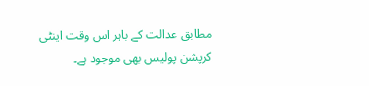مطابق عدالت کے باہر اس وقت اینٹی کرپشن پولیس بھی موجود ہے۔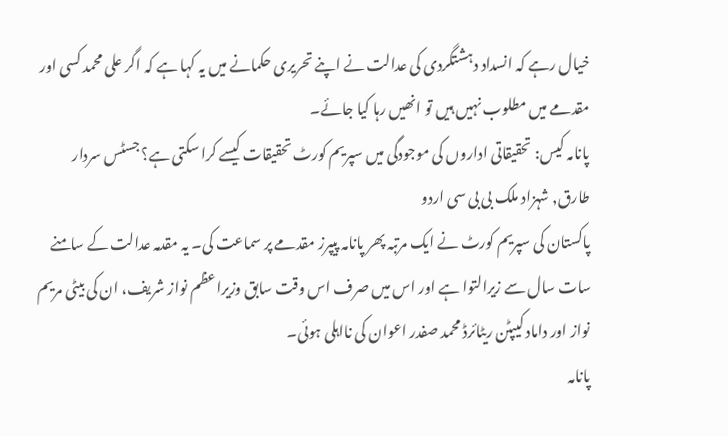خیال رہے کہ انسداد دہشتگردی کی عدالت نے اپنے تحریری حکمانے میں یہ کہا ہے کہ اگر علی محمد کسی اور مقدمے میں مطلوب نہیں ہیں تو انھیں رہا کیا جائے۔
پانامہ کیس: تحقیقاتی اداروں کی موجودگی میں سپریم کورٹ تحقیقات کیسے کرا سکتی ہے؟ جسٹس سردار طارق, شہزاد ملک بی بی سی اردو
پاکستان کی سپریم کورٹ نے ایک مرتبہ پھر پانامہ پیپرز مقدمے پر سماعت کی۔ یہ مقدمہ عدالت کے سامنے سات سال سے زیرالتوا ہے اور اس میں صرف اس وقت سابق وزیراعظم نواز شریف، ان کی بیٹی مریم نواز اور داماد کیپٹن ریٹائرڈ محمد صفدر اعوان کی نااہلی ہوئی۔
پانامہ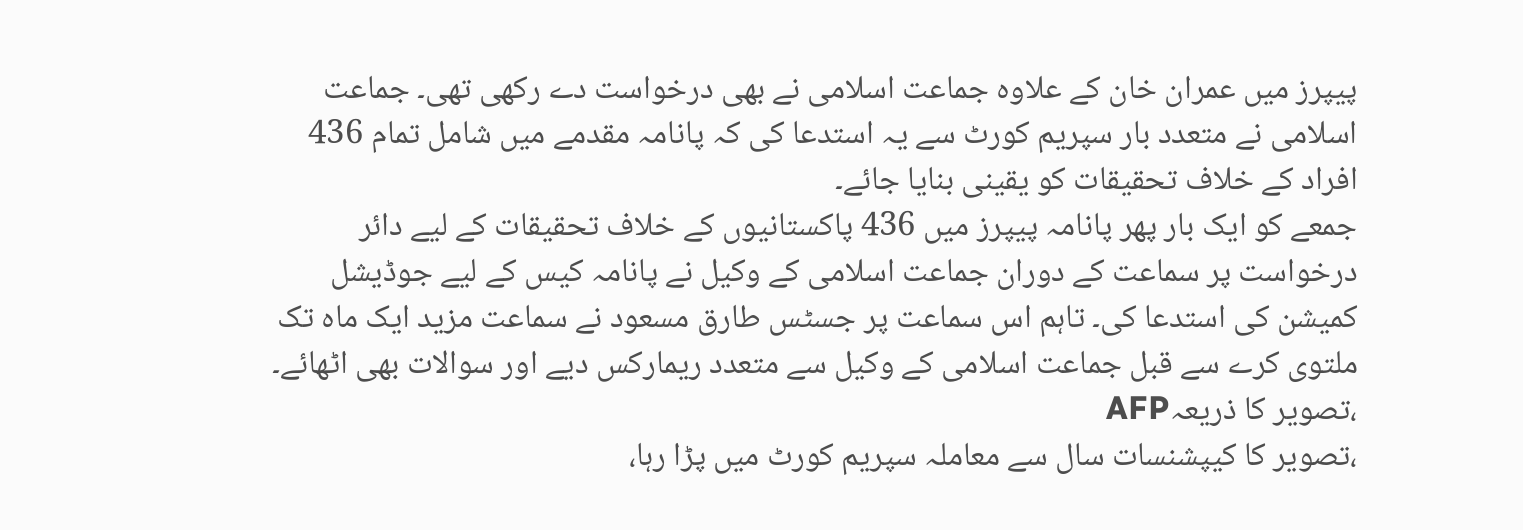پیپرز میں عمران خان کے علاوہ جماعت اسلامی نے بھی درخواست دے رکھی تھی۔ جماعت اسلامی نے متعدد بار سپریم کورٹ سے یہ استدعا کی کہ پانامہ مقدمے میں شامل تمام 436 افراد کے خلاف تحقیقات کو یقینی بنایا جائے۔
جمعے کو ایک بار پھر پانامہ پیپرز میں 436 پاکستانیوں کے خلاف تحقیقات کے لیے دائر درخواست پر سماعت کے دوران جماعت اسلامی کے وکیل نے پانامہ کیس کے لیے جوڈیشل کمیشن کی استدعا کی۔ تاہم اس سماعت پر جسٹس طارق مسعود نے سماعت مزید ایک ماہ تک ملتوی کرے سے قبل جماعت اسلامی کے وکیل سے متعدد ریمارکس دیے اور سوالات بھی اٹھائے۔
،تصویر کا ذریعہAFP
،تصویر کا کیپشنسات سال سے معاملہ سپریم کورٹ میں پڑا رہا،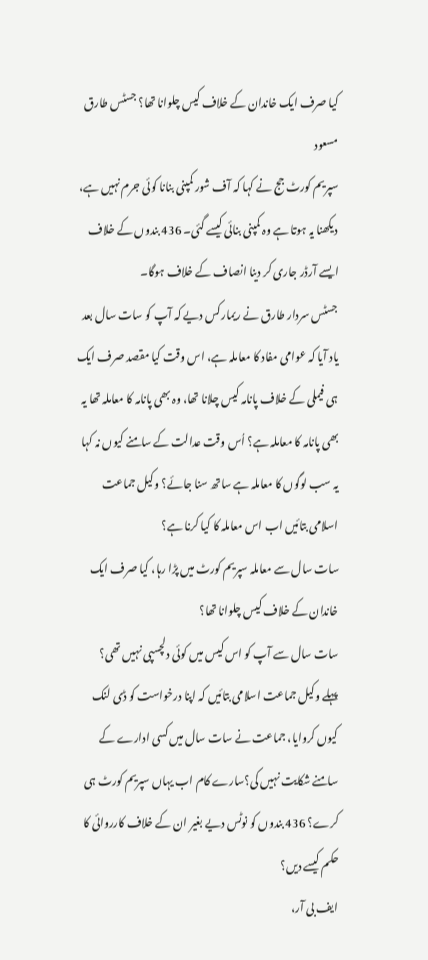کیا صرف ایک خاندان کے خلاف کیس چلوانا تھا؟ جسٹس طارق مسعود
سپریم کورٹ جج نے کہا کہ آف شور کمپنی بنانا کوئی جرم نہیں ہے، دیکھنا یہ ہوتا ہے وہ کمپنی بنائی کیسے گئی۔ 436 بندوں کے خلاف ایسے آرڈر جاری کر دینا انصاف کے خلاف ہوگا۔
جسٹس سردار طارق نے ریمارکس دیے کہ آپ کو سات سال بعد یاد آیا کہ عوامی مفاد کا معاملہ ہے، اس وقت کیا مقصد صرف ایک ہی فیملی کے خلاف پانامہ کیس چلانا تھا، وہ بھی پانامہ کا معاملہ تھا یہ بھی پانامہ کا معاملہ ہے؟ اُس وقت عدالت کے سامنے کیوں نہ کہا یہ سب لوگوں کا معاملہ ہے ساتھ سنا جائے؟ وکیل جماعت اسلامی بتائیں اب اس معاملہ کا کیا کرنا ہے؟
سات سال سے معاملہ سپریم کورٹ میں پڑا رہا، کیا صرف ایک خاندان کے خلاف کیس چلوانا تھا؟
سات سال سے آپ کو اس کیس میں کوئی دلچسپی نہیں تھی؟
پہلے وکیل جماعت اسلامی بتائیں کہ اپنا درخواست کو ڈی لنک کیوں کروایا، جماعت نے سات سال میں کسی ادارے کے سامنے شکایت نہیں کی؟سارے کام اب یہاں سپریم کورٹ ہی کرے؟ 436 بندوں کو نوٹس دیے بغیر ان کے خلاف کارروائی کا حکم کیسے دیں؟
ایف بی آر،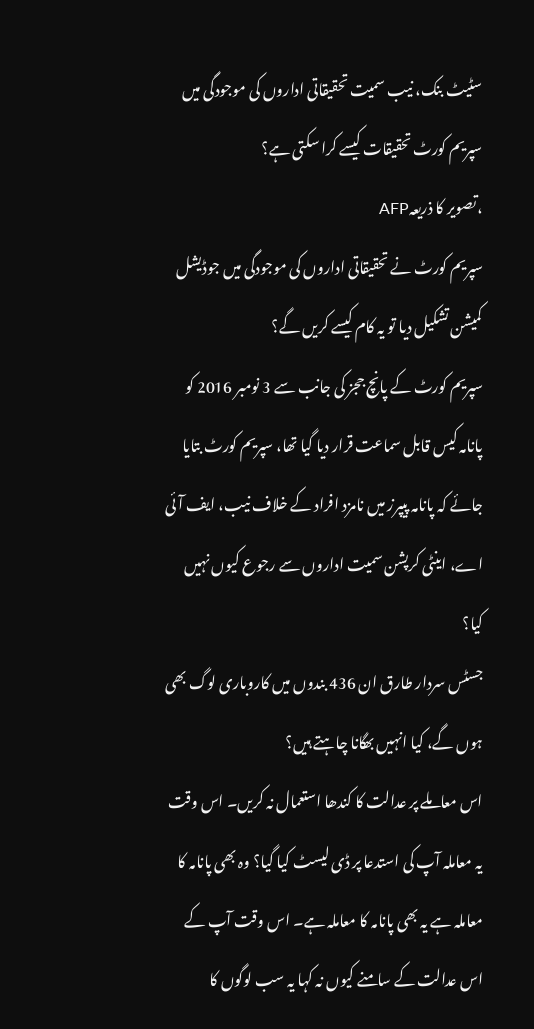سٹیٹ بنک، نیب سمیت تحقیقاتی اداروں کی موجودگی میں سپریم کورٹ تحقیقات کیسے کرا سکتی ہے؟
،تصویر کا ذریعہAFP
سپریم کورٹ نے تحقیقاتی اداروں کی موجودگی میں جوڈیشل کمیشن تشکیل دیا تو یہ کام کیسے کریں گے؟
سپریم کورٹ کے پانچ ججز کی جانب سے 3 نومبر 2016 کو پانامہ کیس قابل سماعت قرار دیا گیا تھا، سپریم کورٹ بتایا جائے کہ پانامہ پیپرز میں نامزد افراد کے خلاف نیب، ایف آئی اے، اینٹی کرپشن سمیت اداروں سے رجوع کیوں نہیں کیا؟
جسٹس سردار طارق ان 436 بندوں میں کاروباری لوگ بھی ہوں گے، کیا انہیں بھگانا چاہتے ہیں؟
اس معاملے پر عدالت کا کندھا استعمال نہ کریں۔ اس وقت یہ معاملہ آپ کی استدعا پر ڈی لیسٹ کیا گیا؟ وہ بھی پانامہ کا معاملہ ہے یہ بھی پانامہ کا معاملہ ہے۔ اس وقت آپ کے اس عدالت کے سامنے کیوں نہ کہا یہ سب لوگوں کا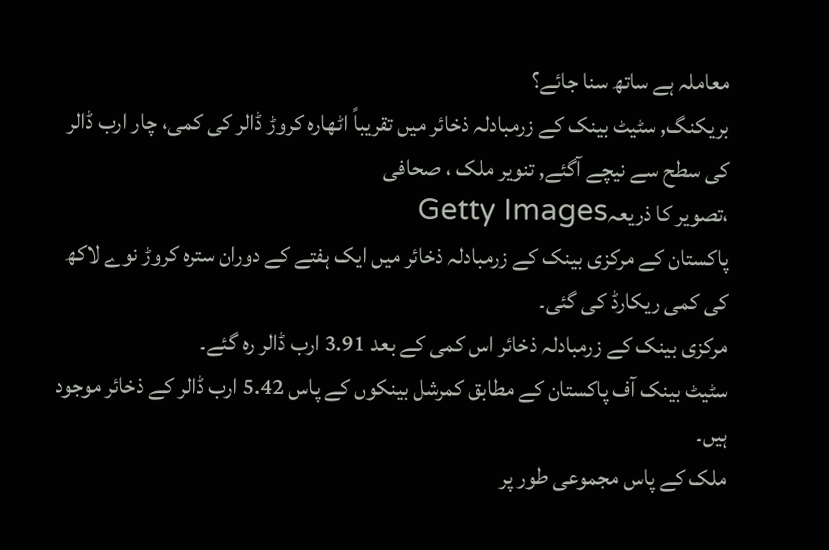معاملہ ہے ساتھ سنا جائے؟
بریکنگ, سٹیٹ بینک کے زرمبادلہ ذخائر میں تقریباً اٹھارہ کروڑ ڈالر کی کمی، چار ارب ڈالر کی سطح سے نیچے آگئے, تنویر ملک ، صحافی
،تصویر کا ذریعہGetty Images
پاکستان کے مرکزی بینک کے زرمبادلہ ذخائر میں ایک ہفتے کے دوران سترہ کروڑ نوے لاکھ کی کمی ریکارڈ کی گئی۔
مرکزی بینک کے زرمبادلہ ذخائر اس کمی کے بعد 3.91 ارب ڈالر رہ گئے۔
سٹیٹ بینک آف پاکستان کے مطابق کمرشل بینکوں کے پاس 5.42 ارب ڈالر کے ذخائر موجود ہیں۔
ملک کے پاس مجموعی طور پر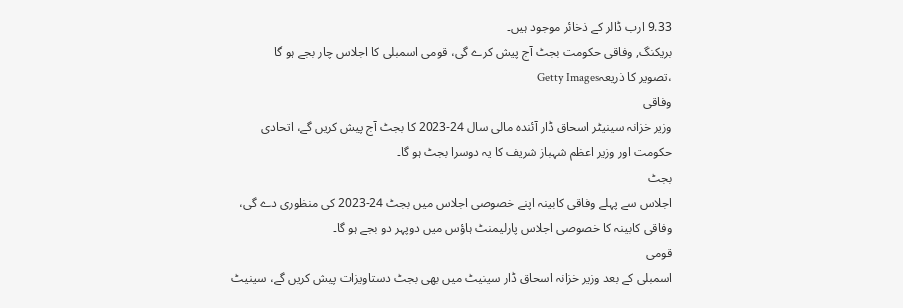9.33 ارب ڈالر کے ذخائر موجود ہیں۔
بریکنگ, وفاقی حکومت بجٹ آج پیش کرے گی، قومی اسمبلی کا اجلاس چار بجے ہو گا
،تصویر کا ذریعہGetty Images
وفاقی
وزیر خزانہ سینیٹر اسحاق ڈار آئندہ مالی سال 24-2023 کا بجٹ آج پیش کریں گے، اتحادی
حکومت اور وزیر اعظم شہباز شریف کا یہ دوسرا بجٹ ہو گا۔
بجٹ
اجلاس سے پہلے وفاقی کابینہ اپنے خصوصی اجلاس میں بجٹ 24-2023 کی منظوری دے گی،
وفاقی کابینہ کا خصوصی اجلاس پارلیمنٹ ہاؤس میں دوپہر دو بجے ہو گا۔
قومی
اسمبلی کے بعد وزیر خزانہ اسحاق ڈار سینیٹ میں بھی بجٹ دستاویزات پیش کریں گے، سینیٹ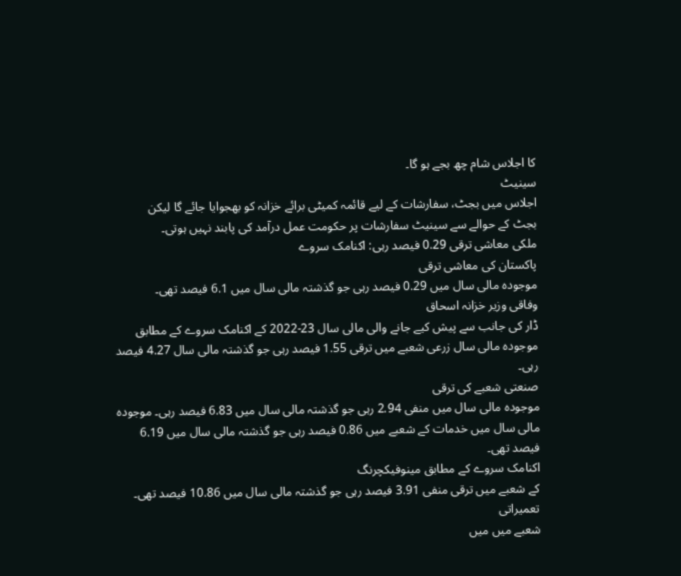کا اجلاس شام چھ بجے ہو گا۔
سینیٹ
اجلاس میں بجٹ، سفارشات کے لیے قائمہ کمیٹی برائے خزانہ کو بھجوایا جائے گا لیکن
بجٹ کے حوالے سے سینیٹ سفارشات پر حکومت عمل درآمد کی پابند نہیں ہوتی۔
ملکی معاشی ترقی 0.29 فیصد رہی: اکنامک سروے
پاکستان کی معاشی ترقی
موجودہ مالی سال میں 0.29 فیصد رہی جو گذشتہ مالی سال میں 6.1 فیصد تھی۔
وفاقی وزیر خزانہ اسحاق
ڈار کی جانب سے پیش کیے جانے والی مالی سال 23-2022 کے اکنامک سروے کے مطابق
موجودہ مالی سال زرعی شعبے میں ترقی 1.55 فیصد رہی جو گذشتہ مالی سال 4.27 فیصد رہی۔
صنعتی شعبے کی ترقی
موجودہ مالی سال میں منفی 2.94 رہی جو گذشتہ مالی سال میں 6.83 فیصد رہی۔ موجودہ
مالی سال میں خدمات کے شعبے میں 0.86 فیصد رہی جو گذشتہ مالی سال میں 6.19 فیصد تھی۔
اکنامک سروے کے مطابق مینوفیکچرنگ
کے شعبے میں ترقی منفی 3.91 فیصد رہی جو گذشتہ مالی سال میں 10.86 فیصد تھی۔ تعمیراتی
شعبے میں میں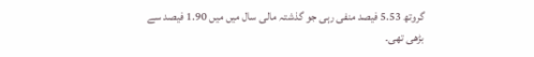گروتھ 5.53 فیصد منفی رہی جو گذشتہ مالی سال میں میں 1.90 فیصد سے
بڑھی تھی۔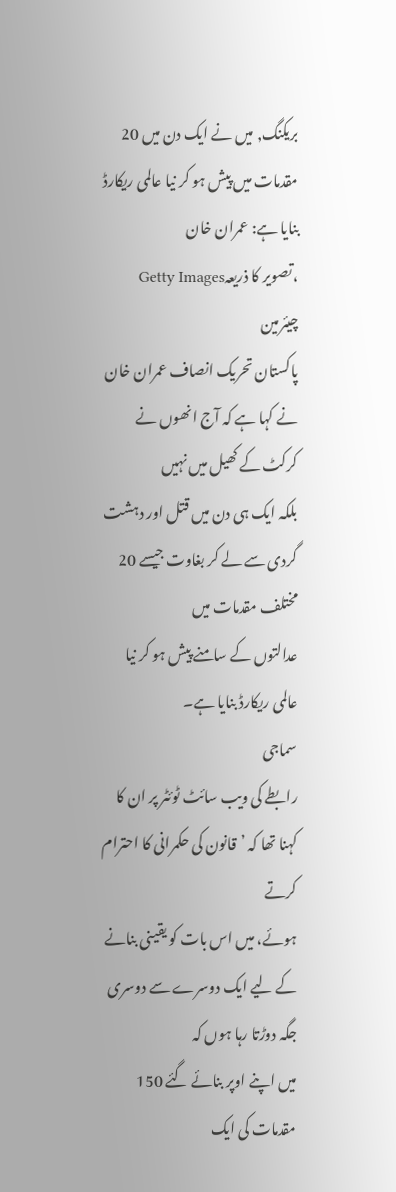بریکنگ, میں نے ایک دن میں 20 مقدمات میں پیش ہو کر نیا عالمی ریکارڈ بنایا ہے: عمران خان
،تصویر کا ذریعہGetty Images
چیئرمین
پاکستان تحریک انصاف عمران خان نے کہا ہے کہ آج انھوں نے کرکٹ کے کھیل میں نہیں
بلکہ ایک ہی دن میں قتل اور دہشت گردی سے لے کر بغاوت جیسے 20 مختلف مقدمات میں
عدالتوں کے سامنے پیش ہو کر نیا عالمی ریکارڈ بنایا ہے۔
سماجی
رابطے کی ویب سائٹ ٹوئٹر پر ان کا کہنا تھا کہ ’قانون کی حکمرانی کا احترام کرتے
ہوئے، میں اس بات کو یقینی بنانے کے لیے ایک دوسرے سے دوسری جگہ دوڑتا رہا ہوں کہ
میں اپنے اوپر بنائے گئے 150 مقدمات کی ایک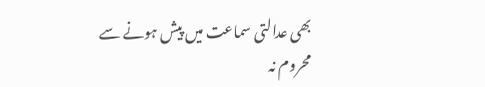بھی عدالتی سماعت میں پیش ہونے سے
محروم نہ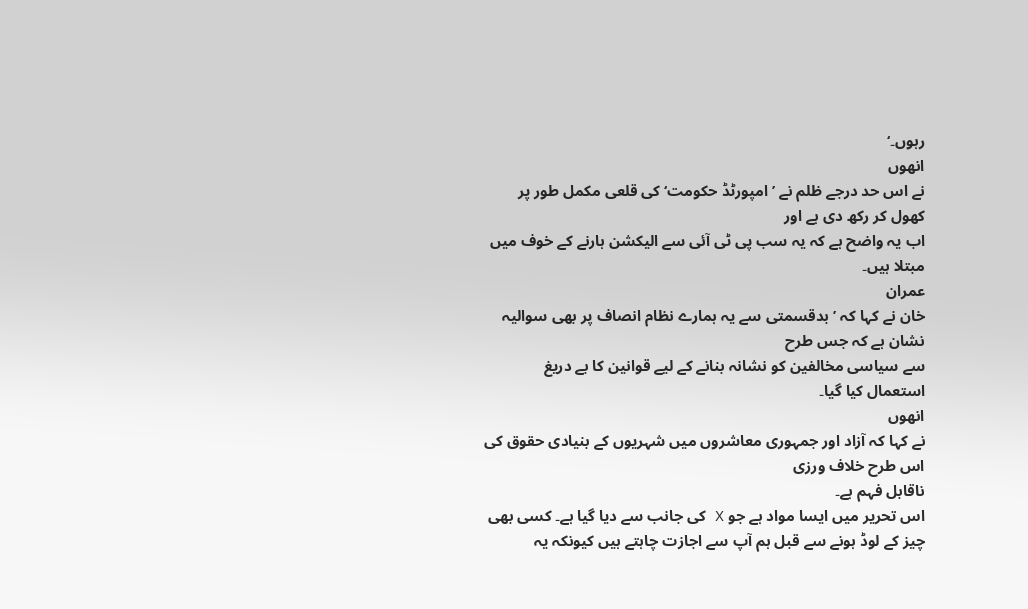رہوں۔‘
انھوں
نے اس حد درجے ظلم نے ’امپورٹڈ حکومت‘ کی قلعی مکمل طور پر کھول کر رکھ دی ہے اور
اب یہ واضح ہے کہ یہ سب پی ٹی آئی سے الیکشن ہارنے کے خوف میں مبتلا ہیں۔
عمران
خان نے کہا کہ ’بدقسمتی سے یہ ہمارے نظام انصاف پر بھی سوالیہ نشان ہے کہ جس طرح
سے سیاسی مخالفین کو نشانہ بنانے کے لیے قوانین کا بے دریغ استعمال کیا گیا۔
انھوں
نے کہا کہ آزاد اور جمہوری معاشروں میں شہریوں کے بنیادی حقوق کی اس طرح خلاف ورزی
ناقابل فہم ہے۔
اس تحریر میں ایسا مواد ہے جو X کی جانب سے دیا گیا ہے۔ کسی بھی چیز کے لوڈ ہونے سے قبل ہم آپ سے اجازت چاہتے ہیں کیونکہ یہ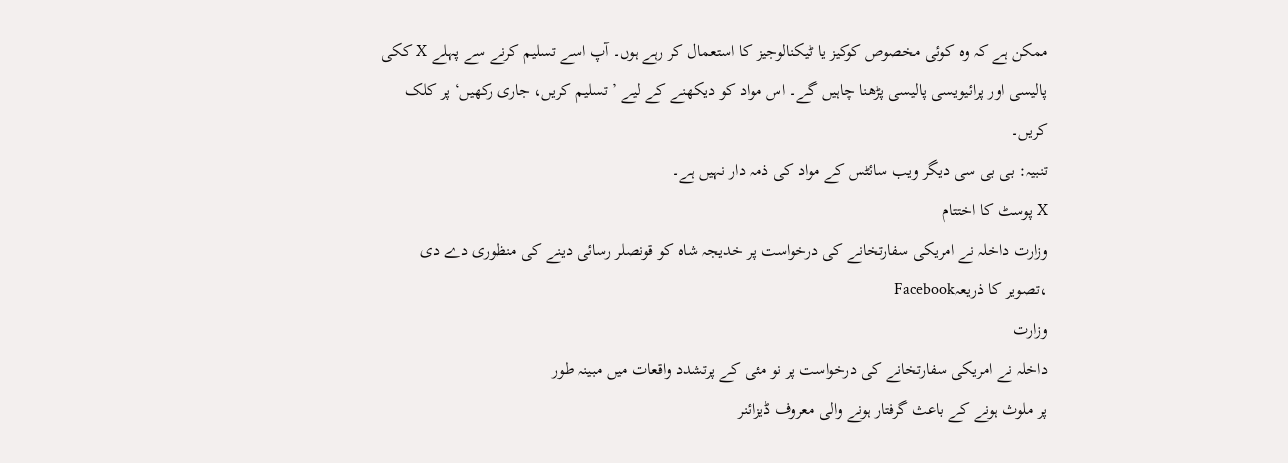ممکن ہے کہ وہ کوئی مخصوص کوکیز یا ٹیکنالوجیز کا استعمال کر رہے ہوں۔ آپ اسے تسلیم کرنے سے پہلے X ککی پالیسی اور پرائیویسی پالیسی پڑھنا چاہیں گے۔ اس مواد کو دیکھنے کے لیے ’تسلیم کریں، جاری رکھیں‘ پر کلک کریں۔
تنبیہ: بی بی سی دیگر ویب سائٹس کے مواد کی ذمہ دار نہیں ہے۔
X پوسٹ کا اختتام
وزارت داخلہ نے امریکی سفارتخانے کی درخواست پر خدیجہ شاہ کو قونصلر رسائی دینے کی منظوری دے دی
،تصویر کا ذریعہFacebook
وزارت
داخلہ نے امریکی سفارتخانے کی درخواست پر نو مئی کے پرتشدد واقعات میں مبینہ طور
پر ملوث ہونے کے باعث گرفتار ہونے والی معروف ڈیزائنر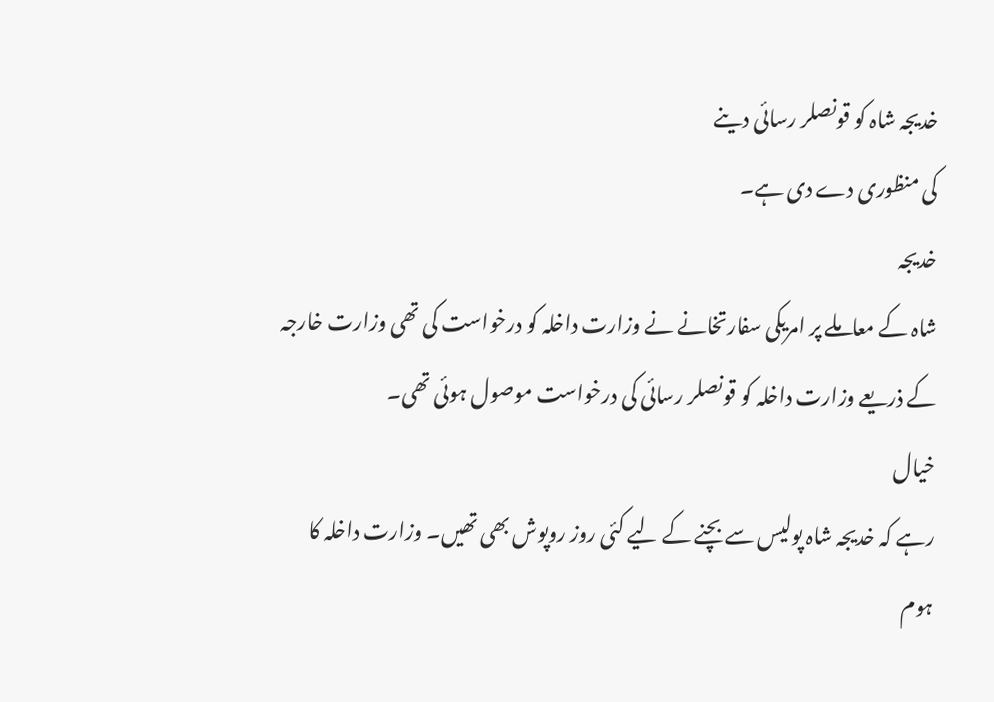خدیجہ شاہ کو قونصلر رسائی دینے
کی منظوری دے دی ہے۔
خدیجہ
شاہ کے معاملے پر امریکی سفارتخانے نے وزارت داخلہ کو درخواست کی تھی وزارت خارجہ
کے ذریعے وزارت داخلہ کو قونصلر رسائی کی درخواست موصول ہوئی تھی۔
خیال
رہے کہ خدیجہ شاہ پولیس سے بچنے کے لیے کئی روز روپوش بھی تھیں۔ وزارت داخلہ کا
ہوم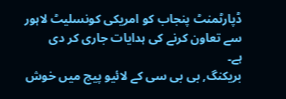ڈپارٹمنٹ پنجاب کو امریکی کونسلیٹ لاہور سے تعاون کرنے کی ہدایات جاری کر دی
ہے۔
بریکنگ, بی بی سی کے لائیو پیج میں خوش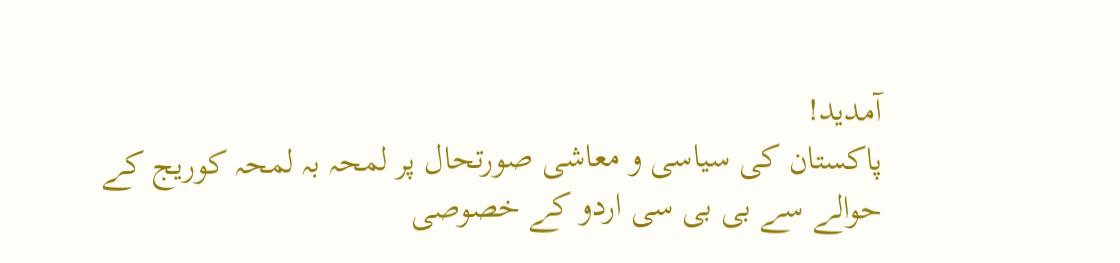آمدید!
پاکستان کی سیاسی و معاشی صورتحال پر لمحہ بہ لمحہ کوریج کے حوالے سے بی بی سی اردو کے خصوصی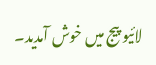لائیو پیج میں خوش آمدید۔